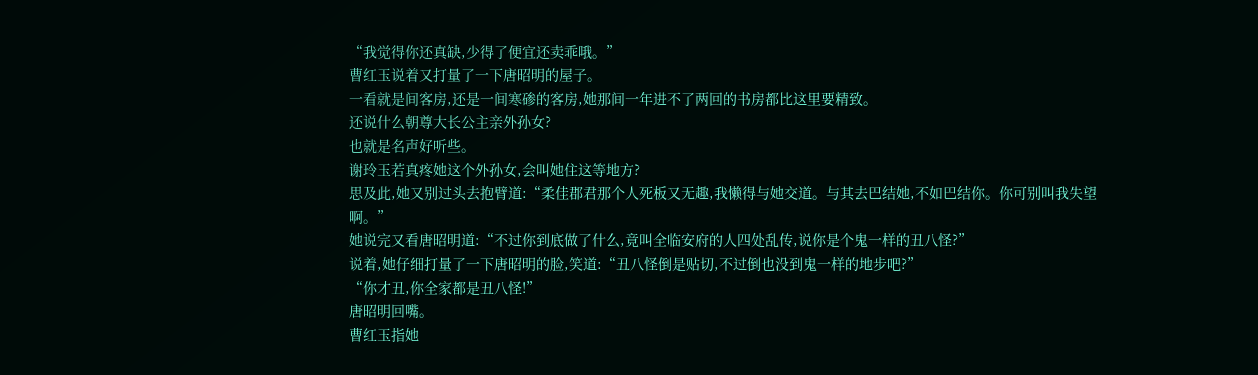“我觉得你还真缺,少得了便宜还卖乖哦。”
曹红玉说着又打量了一下唐昭明的屋子。
一看就是间客房,还是一间寒碜的客房,她那间一年进不了两回的书房都比这里要精致。
还说什么朝尊大长公主亲外孙女?
也就是名声好听些。
谢玲玉若真疼她这个外孙女,会叫她住这等地方?
思及此,她又别过头去抱臂道:“柔佳郡君那个人死板又无趣,我懒得与她交道。与其去巴结她,不如巴结你。你可别叫我失望啊。”
她说完又看唐昭明道:“不过你到底做了什么,竟叫全临安府的人四处乱传,说你是个鬼一样的丑八怪?”
说着,她仔细打量了一下唐昭明的脸,笑道:“丑八怪倒是贴切,不过倒也没到鬼一样的地步吧?”
“你才丑,你全家都是丑八怪!”
唐昭明回嘴。
曹红玉指她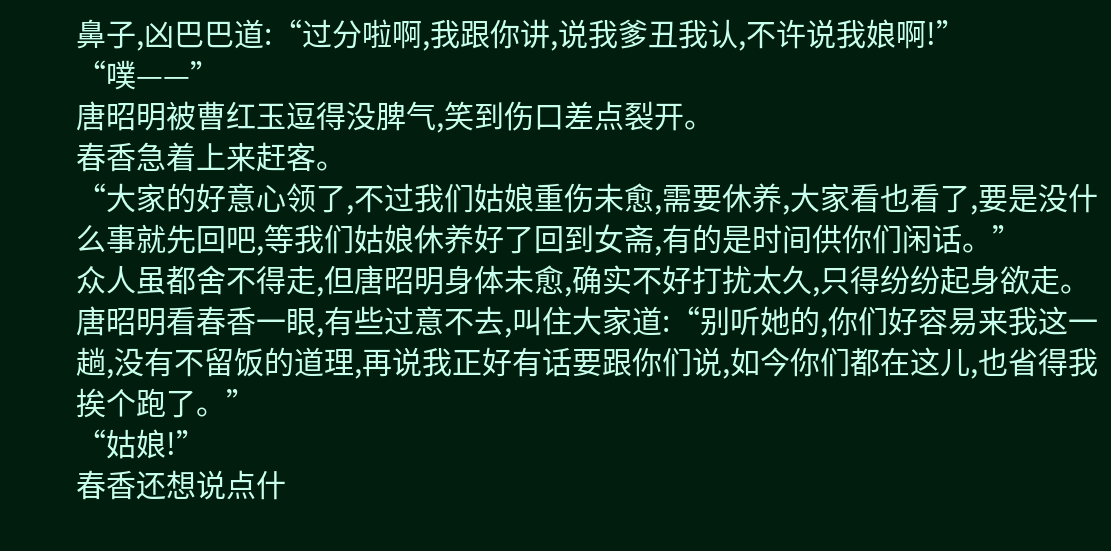鼻子,凶巴巴道:“过分啦啊,我跟你讲,说我爹丑我认,不许说我娘啊!”
“噗——”
唐昭明被曹红玉逗得没脾气,笑到伤口差点裂开。
春香急着上来赶客。
“大家的好意心领了,不过我们姑娘重伤未愈,需要休养,大家看也看了,要是没什么事就先回吧,等我们姑娘休养好了回到女斋,有的是时间供你们闲话。”
众人虽都舍不得走,但唐昭明身体未愈,确实不好打扰太久,只得纷纷起身欲走。
唐昭明看春香一眼,有些过意不去,叫住大家道:“别听她的,你们好容易来我这一趟,没有不留饭的道理,再说我正好有话要跟你们说,如今你们都在这儿,也省得我挨个跑了。”
“姑娘!”
春香还想说点什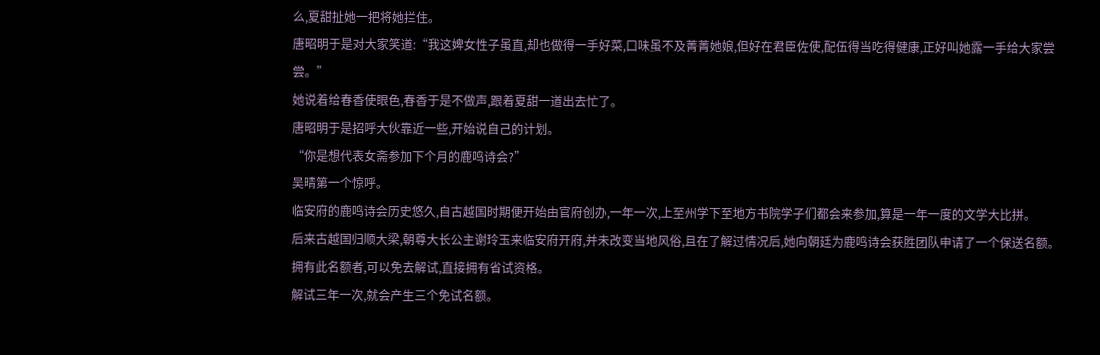么,夏甜扯她一把将她拦住。
唐昭明于是对大家笑道:“我这婢女性子虽直,却也做得一手好菜,口味虽不及菁菁她娘,但好在君臣佐使,配伍得当吃得健康,正好叫她露一手给大家尝尝。”
她说着给春香使眼色,春香于是不做声,跟着夏甜一道出去忙了。
唐昭明于是招呼大伙靠近一些,开始说自己的计划。
“你是想代表女斋参加下个月的鹿鸣诗会?”
吴晴第一个惊呼。
临安府的鹿鸣诗会历史悠久,自古越国时期便开始由官府创办,一年一次,上至州学下至地方书院学子们都会来参加,算是一年一度的文学大比拼。
后来古越国归顺大梁,朝尊大长公主谢玲玉来临安府开府,并未改变当地风俗,且在了解过情况后,她向朝廷为鹿鸣诗会获胜团队申请了一个保送名额。
拥有此名额者,可以免去解试,直接拥有省试资格。
解试三年一次,就会产生三个免试名额。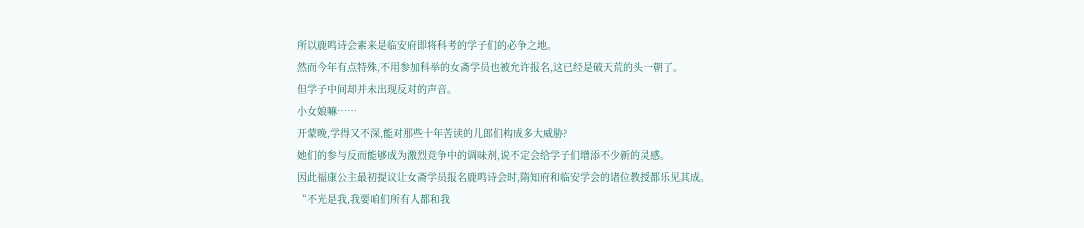所以鹿鸣诗会素来是临安府即将科考的学子们的必争之地。
然而今年有点特殊,不用参加科举的女斋学员也被允许报名,这已经是破天荒的头一朝了。
但学子中间却并未出现反对的声音。
小女娘嘛……
开蒙晚,学得又不深,能对那些十年苦读的儿郎们构成多大威胁?
她们的参与反而能够成为激烈竞争中的调味剂,说不定会给学子们增添不少新的灵感。
因此福康公主最初提议让女斋学员报名鹿鸣诗会时,隋知府和临安学会的诸位教授都乐见其成。
“不光是我,我要咱们所有人都和我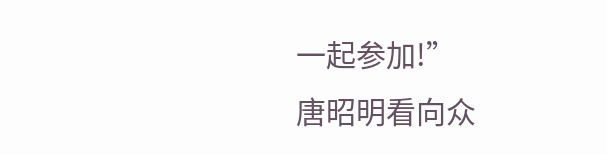一起参加!”
唐昭明看向众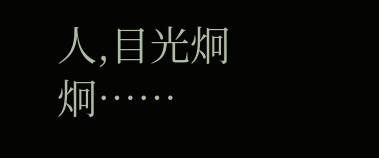人,目光炯炯……